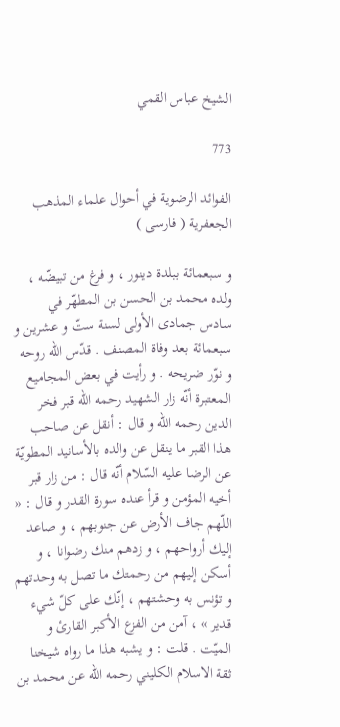الشيخ عباس القمي

773

الفوائد الرضوية في أحوال علماء المذهب الجعفرية ( فارسى )

و سبعمائة ببلدة دينور ، و فرغ من تبيضّه ، ولده محمد بن الحسن بن المطهّر في سادس جمادى الأولى لسنة ستّ و عشرين و سبعمائة بعد وفاة المصنف . قدّس اللّه روحه و نوّر ضريحه . و رأيت في بعض المجاميع المعتبرة أنّه زار الشهيد رحمه اللّه قبر فخر الدين رحمه اللّه و قال : أنقل عن صاحب هذا القبر ما ينقل عن والده بالأسانيد المطويّة عن الرضا عليه السّلام أنّه قال : من زار قبر أخيه المؤمن و قرأ عنده سورة القدر و قال : « اللّهم جاف الأرض عن جنوبهم ، و صاعد إليك أرواحهم ، و زدهم منك رضوانا ، و أسكن إليهم من رحمتك ما تصل به وحدتهم و تؤنس به وحشتهم ، إنّك على كلّ شيء قدير » ، آمن من الفزع الأكبر القارئ و الميّت . قلت : و يشبه هذا ما رواه شيخنا ثقة الاسلام الكليني رحمه اللّه عن محمد بن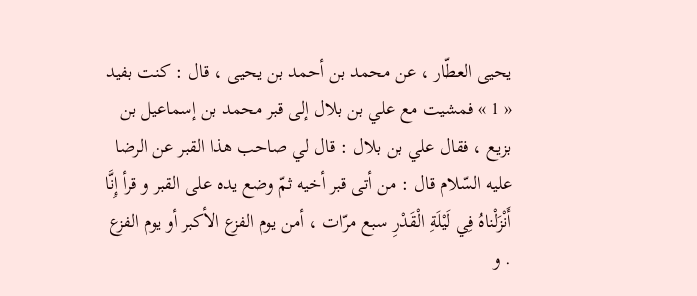يحيى العطّار ، عن محمد بن أحمد بن يحيى ، قال : كنت بفيد « 1 » فمشيت مع علي بن بلال إلى قبر محمد بن إسماعيل بن بزيع ، فقال علي بن بلال : قال لي صاحب هذا القبر عن الرضا عليه السّلام قال : من أتى قبر أخيه ثمّ وضع يده على القبر و قرأ إِنَّا أَنْزَلْناهُ فِي لَيْلَةِ الْقَدْرِ سبع مرّات ، أمن يوم الفزع الأكبر أو يوم الفزع . و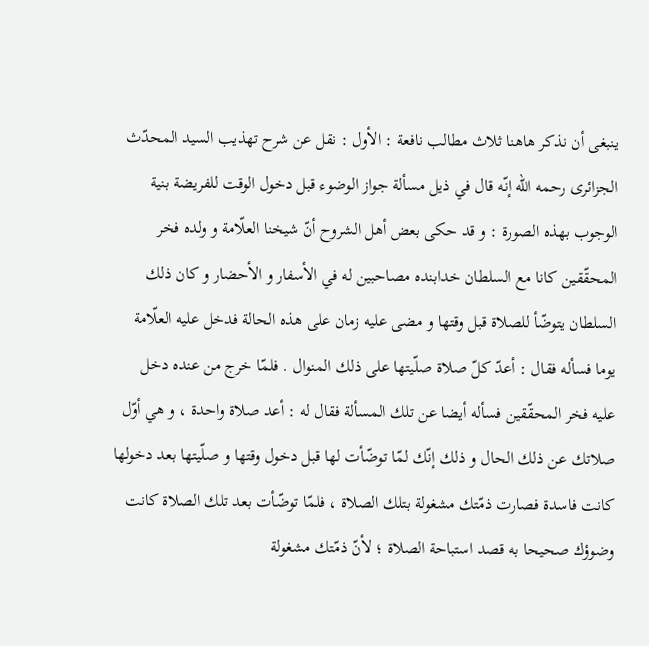ينبغى أن نذكر هاهنا ثلاث مطالب نافعة : الأول : نقل عن شرح تهذيب السيد المحدّث الجزائرى رحمه اللّه إنّه قال في ذيل مسألة جواز الوضوء قبل دخول الوقت للفريضة بنية الوجوب بهذه الصورة : و قد حكى بعض أهل الشروح أنّ شيخنا العلّامة و ولده فخر المحقّقين كانا مع السلطان خدابنده مصاحبين له في الأسفار و الأحضار و كان ذلك السلطان يتوضّأ للصلاة قبل وقتها و مضى عليه زمان على هذه الحالة فدخل عليه العلّامة يوما فسأله فقال : أعدّ كلّ صلاة صلّيتها على ذلك المنوال . فلمّا خرج من عنده دخل عليه فخر المحقّقين فسأله أيضا عن تلك المسألة فقال له : أعد صلاة واحدة ، و هي أوّل صلاتك عن ذلك الحال و ذلك إنّك لمّا توضّأت لها قبل دخول وقتها و صلّيتها بعد دخولها كانت فاسدة فصارت ذمّتك مشغولة بتلك الصلاة ، فلمّا توضّأت بعد تلك الصلاة كانت وضوؤك صحيحا به قصد استباحة الصلاة ؛ لأنّ ذمّتك مشغولة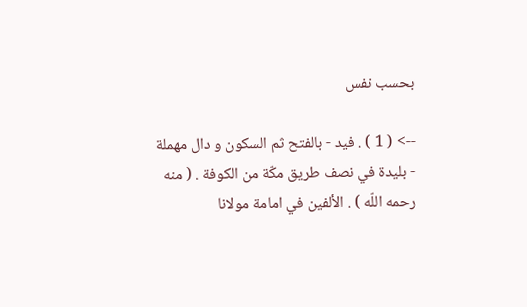بحسب نفس

--> ( 1 ) . فيد - بالفتح ثم السكون و دال مهملة - بليدة في نصف طريق مكّة من الكوفة . ( منه رحمه اللّه ) . الألفين في امامة مولانا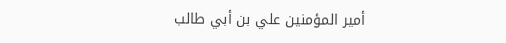أمير المؤمنين علي بن أبي طالب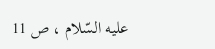عليه السّلام ، ص 11